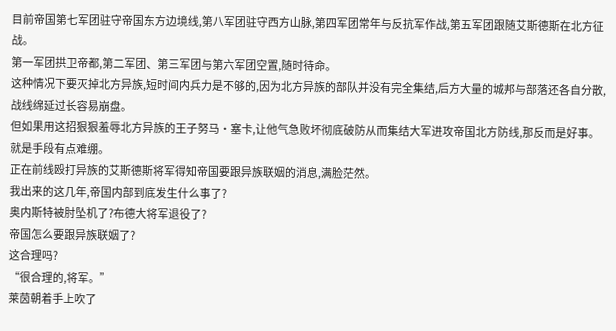目前帝国第七军团驻守帝国东方边境线,第八军团驻守西方山脉,第四军团常年与反抗军作战,第五军团跟随艾斯德斯在北方征战。
第一军团拱卫帝都,第二军团、第三军团与第六军团空置,随时待命。
这种情况下要灭掉北方异族,短时间内兵力是不够的,因为北方异族的部队并没有完全集结,后方大量的城邦与部落还各自分散,战线绵延过长容易崩盘。
但如果用这招狠狠羞辱北方异族的王子努马·塞卡,让他气急败坏彻底破防从而集结大军进攻帝国北方防线,那反而是好事。
就是手段有点难绷。
正在前线殴打异族的艾斯德斯将军得知帝国要跟异族联姻的消息,满脸茫然。
我出来的这几年,帝国内部到底发生什么事了?
奥内斯特被肘坠机了?布德大将军退役了?
帝国怎么要跟异族联姻了?
这合理吗?
“很合理的,将军。”
莱茵朝着手上吹了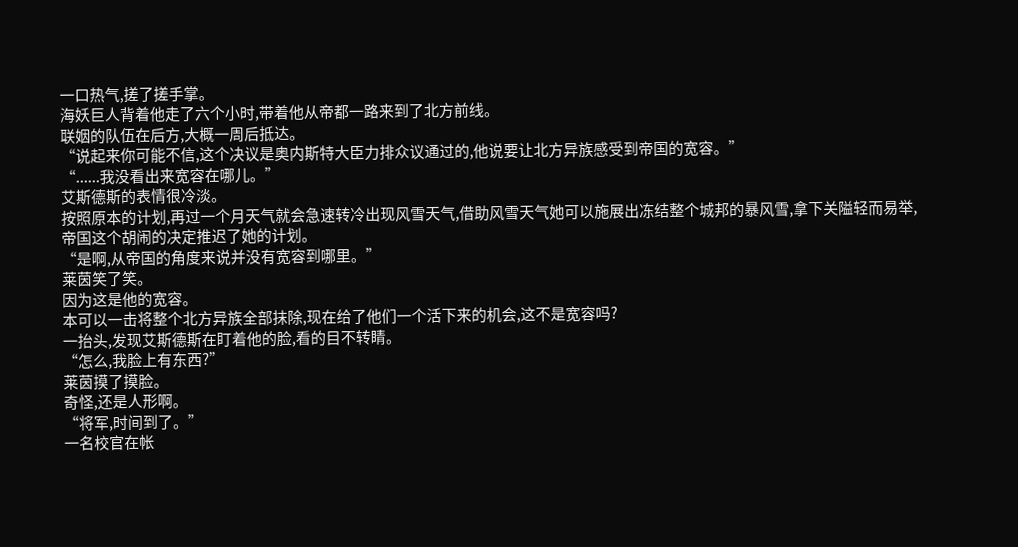一口热气,搓了搓手掌。
海妖巨人背着他走了六个小时,带着他从帝都一路来到了北方前线。
联姻的队伍在后方,大概一周后抵达。
“说起来你可能不信,这个决议是奥内斯特大臣力排众议通过的,他说要让北方异族感受到帝国的宽容。”
“......我没看出来宽容在哪儿。”
艾斯德斯的表情很冷淡。
按照原本的计划,再过一个月天气就会急速转冷出现风雪天气,借助风雪天气她可以施展出冻结整个城邦的暴风雪,拿下关隘轻而易举,帝国这个胡闹的决定推迟了她的计划。
“是啊,从帝国的角度来说并没有宽容到哪里。”
莱茵笑了笑。
因为这是他的宽容。
本可以一击将整个北方异族全部抹除,现在给了他们一个活下来的机会,这不是宽容吗?
一抬头,发现艾斯德斯在盯着他的脸,看的目不转睛。
“怎么,我脸上有东西?”
莱茵摸了摸脸。
奇怪,还是人形啊。
“将军,时间到了。”
一名校官在帐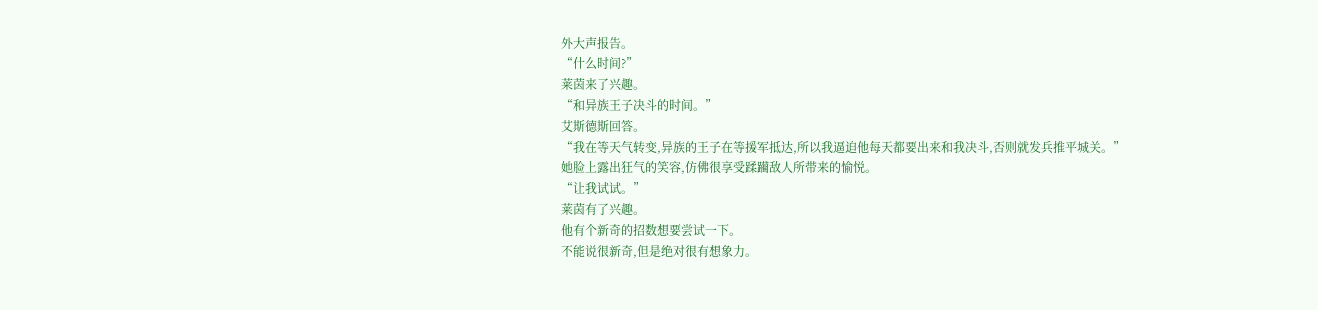外大声报告。
“什么时间?”
莱茵来了兴趣。
“和异族王子决斗的时间。”
艾斯德斯回答。
“我在等天气转变,异族的王子在等援军抵达,所以我逼迫他每天都要出来和我决斗,否则就发兵推平城关。”
她脸上露出狂气的笑容,仿佛很享受蹂躏敌人所带来的愉悦。
“让我试试。”
莱茵有了兴趣。
他有个新奇的招数想要尝试一下。
不能说很新奇,但是绝对很有想象力。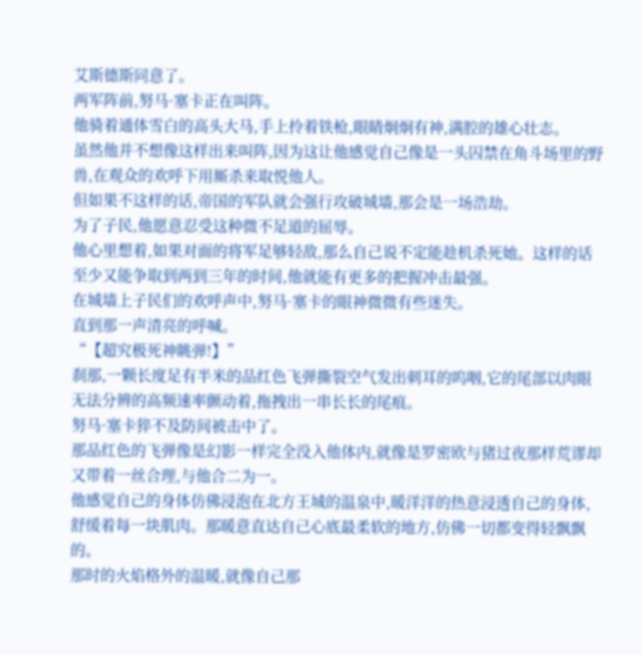艾斯德斯同意了。
两军阵前,努马·塞卡正在叫阵。
他骑着通体雪白的高头大马,手上拎着铁枪,眼睛炯炯有神,满腔的雄心壮志。
虽然他并不想像这样出来叫阵,因为这让他感觉自己像是一头囚禁在角斗场里的野兽,在观众的欢呼下用厮杀来取悦他人。
但如果不这样的话,帝国的军队就会强行攻破城墙,那会是一场浩劫。
为了子民,他愿意忍受这种微不足道的屈辱。
他心里想着,如果对面的将军足够轻敌,那么自己说不定能趁机杀死她。这样的话至少又能争取到两到三年的时间,他就能有更多的把握冲击最强。
在城墙上子民们的欢呼声中,努马·塞卡的眼神微微有些迷失。
直到那一声清亮的呼喊。
“【超究极死神眺弹!】”
刹那,一颗长度足有半米的品红色飞弹撕裂空气发出刺耳的呜咽,它的尾部以肉眼无法分辨的高频速率颤动着,拖拽出一串长长的尾痕。
努马·塞卡猝不及防间被击中了。
那品红色的飞弹像是幻影一样完全没入他体内,就像是罗密欧与猪过夜那样荒谬却又带着一丝合理,与他合二为一。
他感觉自己的身体仿佛浸泡在北方王城的温泉中,暖洋洋的热意浸透自己的身体,舒缓着每一块肌肉。那暖意直达自己心底最柔软的地方,仿佛一切都变得轻飘飘的。
那时的火焰格外的温暖,就像自己那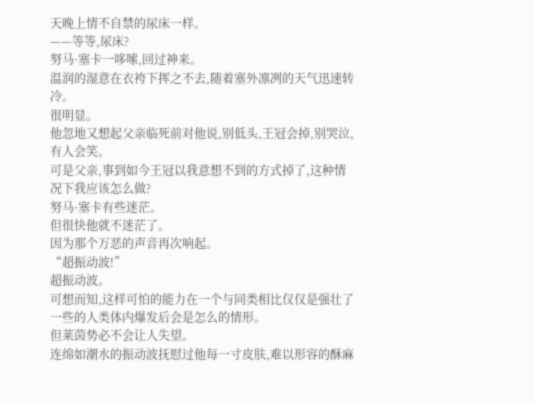天晚上情不自禁的尿床一样。
——等等,尿床?
努马·塞卡一哆嗦,回过神来。
温润的湿意在衣袴下挥之不去,随着塞外凛冽的天气迅速转冷。
很明显。
他忽地又想起父亲临死前对他说,别低头,王冠会掉,别哭泣,有人会笑。
可是父亲,事到如今王冠以我意想不到的方式掉了,这种情况下我应该怎么做?
努马·塞卡有些迷茫。
但很快他就不迷茫了。
因为那个万恶的声音再次响起。
“超振动波!”
超振动波。
可想而知,这样可怕的能力在一个与同类相比仅仅是强壮了一些的人类体内爆发后会是怎么的情形。
但莱茵势必不会让人失望。
连绵如潮水的振动波抚慰过他每一寸皮肤,难以形容的酥麻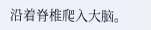沿着脊椎爬入大脑。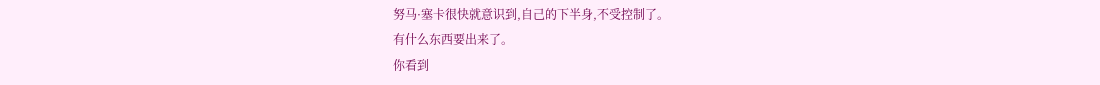努马·塞卡很快就意识到,自己的下半身,不受控制了。
有什么东西要出来了。
你看到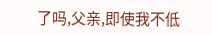了吗,父亲,即使我不低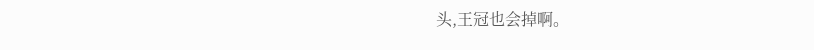头,王冠也会掉啊。